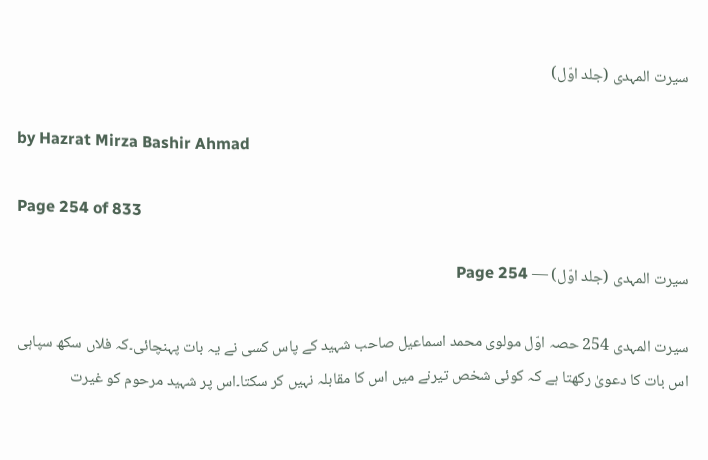سیرت المہدی (جلد اوّل)

by Hazrat Mirza Bashir Ahmad

Page 254 of 833

سیرت المہدی (جلد اوّل) — Page 254

سیرت المہدی 254 حصہ اوّل مولوی محمد اسماعیل صاحب شہید کے پاس کسی نے یہ بات پہنچائی۔کہ فلاں سکھ سپاہی اس بات کا دعویٰ رکھتا ہے کہ کوئی شخص تیرنے میں اس کا مقابلہ نہیں کر سکتا۔اس پر شہید مرحوم کو غیرت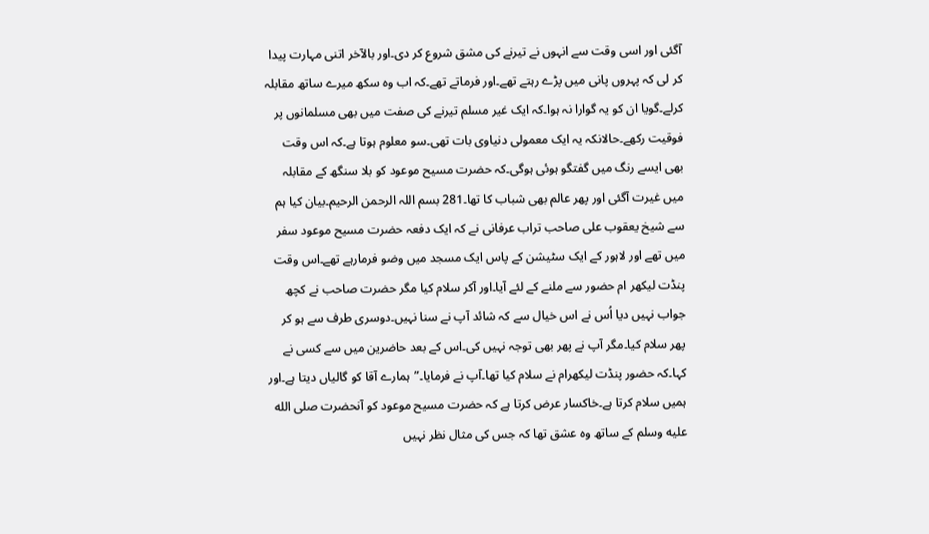آگئی اور اسی وقت سے انہوں نے تیرنے کی مشق شروع کر دی۔اور بالآخر اتنی مہارت پیدا کر لی کہ پہروں پانی میں پڑے رہتے تھے۔اور فرماتے تھے۔کہ اب وہ سکھ میرے ساتھ مقابلہ کرلے۔گویا ان کو یہ گوارا نہ ہوا۔کہ ایک غیر مسلم تیرنے کی صفت میں بھی مسلمانوں پر فوقیت رکھے۔حالانکہ یہ ایک معمولی دنیاوی بات تھی۔سو معلوم ہوتا ہے۔کہ اس وقت بھی ایسے رنگ میں گفتگو ہوئی ہوگی۔کہ حضرت مسیح موعود کو بلا سنگھ کے مقابلہ میں غیرت آگئی اور پھر عالم بھی شباب کا تھا۔281 بسم اللہ الرحمن الرحیم۔بیان کیا ہم سے شیخ یعقوب علی صاحب تراب عرفانی نے کہ ایک دفعہ حضرت مسیح موعود سفر میں تھے اور لاہور کے ایک سٹیشن کے پاس ایک مسجد میں وضو فرمارہے تھے۔اس وقت پنڈت لیکھر ام حضور سے ملنے کے لئے آیا۔اور آکر سلام کیا مگر حضرت صاحب نے کچھ جواب نہیں دیا اُس نے اس خیال سے کہ شائد آپ نے سنا نہیں۔دوسری طرف سے ہو کر پھر سلام کیا۔مگر آپ نے پھر بھی توجہ نہیں کی۔اس کے بعد حاضرین میں سے کسی نے کہا۔کہ حضور پنڈت لیکھرام نے سلام کیا تھا۔آپ نے فرمایا۔”ہمارے آقا کو گالیاں دیتا ہے۔اور ہمیں سلام کرتا ہے۔خاکسار عرض کرتا ہے کہ حضرت مسیح موعود کو آنحضرت صلى الله عليه وسلم کے ساتھ وہ عشق تھا کہ جس کی مثال نظر نہیں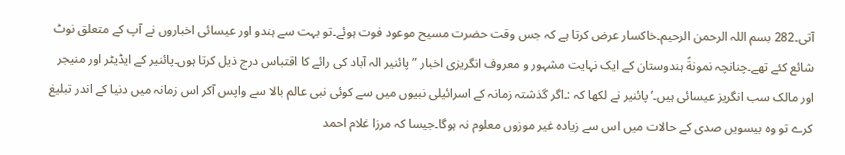آتی۔282 بسم اللہ الرحمن الرحیم۔خاکسار عرض کرتا ہے کہ جس وقت حضرت مسیح موعود فوت ہوئے۔تو بہت سے ہندو اور عیسائی اخباروں نے آپ کے متعلق نوٹ شائع کئے تھے۔چنانچہ نمونةً ہندوستان کے ایک نہایت مشہور و معروف انگریزی اخبار ” پائنیر الہ آباد کی رائے کا اقتباس درج ذیل کرتا ہوں۔پائنیر کے ایڈیٹر اور منیجر اور مالک سب انگریز عیسائی ہیں۔’پائنیر نے لکھا کہ :۔اگر گذشتہ زمانہ کے اسرائیلی نبیوں میں سے کوئی نبی عالم بالا سے واپس آکر اس زمانہ میں دنیا کے اندر تبلیغ کرے تو وہ بیسویں صدی کے حالات میں اس سے زیادہ غیر موزوں معلوم نہ ہوگا۔جیسا کہ مرزا غلام احمد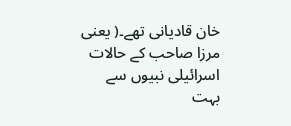خان قادیانی تھے۔( یعنی مرزا صاحب کے حالات اسرائیلی نبیوں سے بہت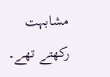مشابہت رکھتے تھے۔